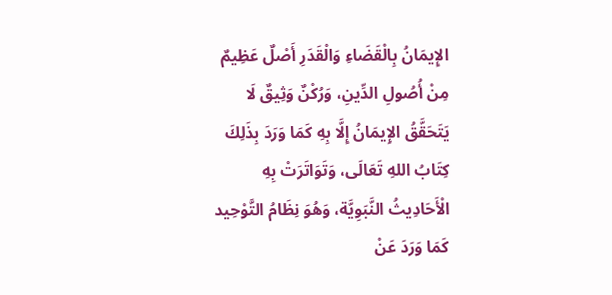الإِيمَانُ بِالْقَضَاءِ وَالْقَدَرِ أَصْلٌ عَظِيمٌ مِنْ أُصُولِ الدِّينِ، وَرُكْنٌ وَثِيقٌ لَا يَتَحَقَّقُ الإِيمَانُ إِلَّا بِهِ كَمَا وَرَدَ بِذَلِكَ كِتَابُ اللهِ تَعَالَى، وَتَوَاتَرَتْ بِهِ الْأَحَادِيثُ النَّبَوِيَّة، وَهُوَ نِظَامُ التَّوْحِيد كَمَا وَرَدَ عَنْ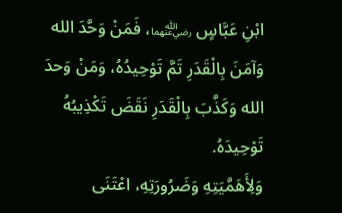ابْنِ عَبَّاسٍ ﵄، فَمَنْ وَحَّدَ الله وَآمَنَ بِالْقَدَرِ تَمَّ تَوْحِيدُهُ، وَمَنْ وَحدَ الله وَكَذَّبَ بِالْقَدَرِ نَقَضَ تَكْذِيبُهُ تَوْحِيدَهُ.
وَلِأَهَمَّيَتِهِ وَضَرُورَتِهِ، اعْتَنَى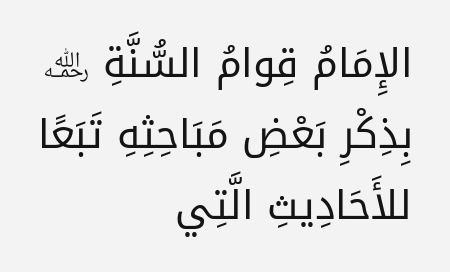الإِمَامُ قِوامُ السُّنَّةِ ﵀ بِذِكْرِ بَعْضِ مَبَاحِثِهِ تَبَعًا للأَحَادِيثِ الَّتِي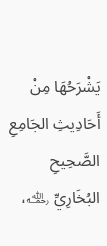يَشْرَحُهَا مِنْ أَحَادِيثِ الجَامِعِ الصَّحِيحِ البُخَارِيِّ ﵀،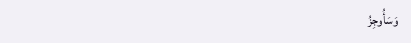وَسَأُوجِزُ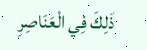ذَلِكَ فِي الْعَنَاصِرِ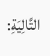التَّالِيَةِ: